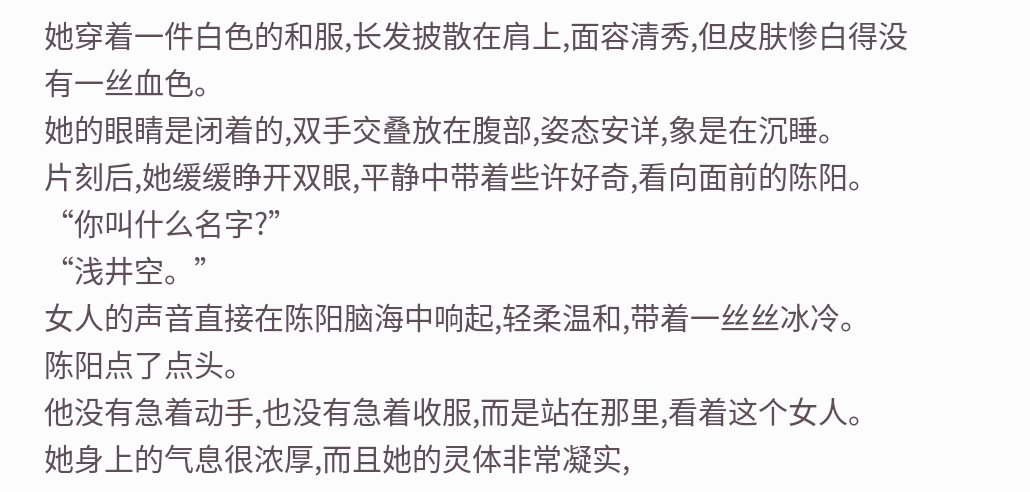她穿着一件白色的和服,长发披散在肩上,面容清秀,但皮肤惨白得没有一丝血色。
她的眼睛是闭着的,双手交叠放在腹部,姿态安详,象是在沉睡。
片刻后,她缓缓睁开双眼,平静中带着些许好奇,看向面前的陈阳。
“你叫什么名字?”
“浅井空。”
女人的声音直接在陈阳脑海中响起,轻柔温和,带着一丝丝冰冷。
陈阳点了点头。
他没有急着动手,也没有急着收服,而是站在那里,看着这个女人。
她身上的气息很浓厚,而且她的灵体非常凝实,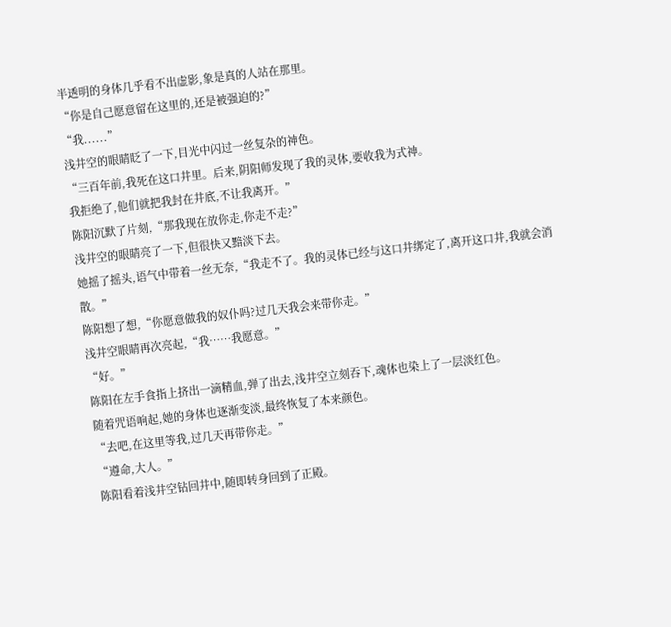半透明的身体几乎看不出虚影,象是真的人站在那里。
“你是自己愿意留在这里的,还是被强迫的?”
“我......”
浅井空的眼睛眨了一下,目光中闪过一丝复杂的神色。
“三百年前,我死在这口井里。后来,阴阳师发现了我的灵体,要收我为式神。
我拒绝了,他们就把我封在井底,不让我离开。”
陈阳沉默了片刻,“那我现在放你走,你走不走?”
浅井空的眼睛亮了一下,但很快又黯淡下去。
她摇了摇头,语气中带着一丝无奈,“我走不了。我的灵体已经与这口井绑定了,离开这口井,我就会消散。”
陈阳想了想,“你愿意做我的奴仆吗?过几天我会来带你走。”
浅井空眼睛再次亮起,“我……我愿意。”
“好。”
陈阳在左手食指上挤出一滴精血,弹了出去,浅井空立刻吞下,魂体也染上了一层淡红色。
随着咒语响起,她的身体也逐渐变淡,最终恢复了本来颜色。
“去吧,在这里等我,过几天再带你走。”
“遵命,大人。”
陈阳看着浅井空钻回井中,随即转身回到了正殿。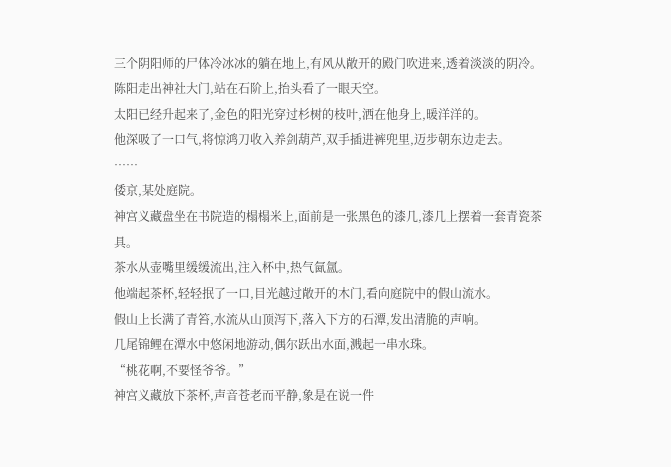三个阴阳师的尸体冷冰冰的躺在地上,有风从敞开的殿门吹进来,透着淡淡的阴冷。
陈阳走出神社大门,站在石阶上,抬头看了一眼天空。
太阳已经升起来了,金色的阳光穿过杉树的枝叶,洒在他身上,暖洋洋的。
他深吸了一口气,将惊鸿刀收入养剑葫芦,双手插进裤兜里,迈步朝东边走去。
……
倭京,某处庭院。
神宫义藏盘坐在书院造的榻榻米上,面前是一张黑色的漆几,漆几上摆着一套青瓷茶具。
茶水从壶嘴里缓缓流出,注入杯中,热气氤氲。
他端起茶杯,轻轻抿了一口,目光越过敞开的木门,看向庭院中的假山流水。
假山上长满了青笞,水流从山顶泻下,落入下方的石潭,发出清脆的声响。
几尾锦鲤在潭水中悠闲地游动,偶尔跃出水面,溅起一串水珠。
“桃花啊,不要怪爷爷。”
神宫义藏放下茶杯,声音苍老而平静,象是在说一件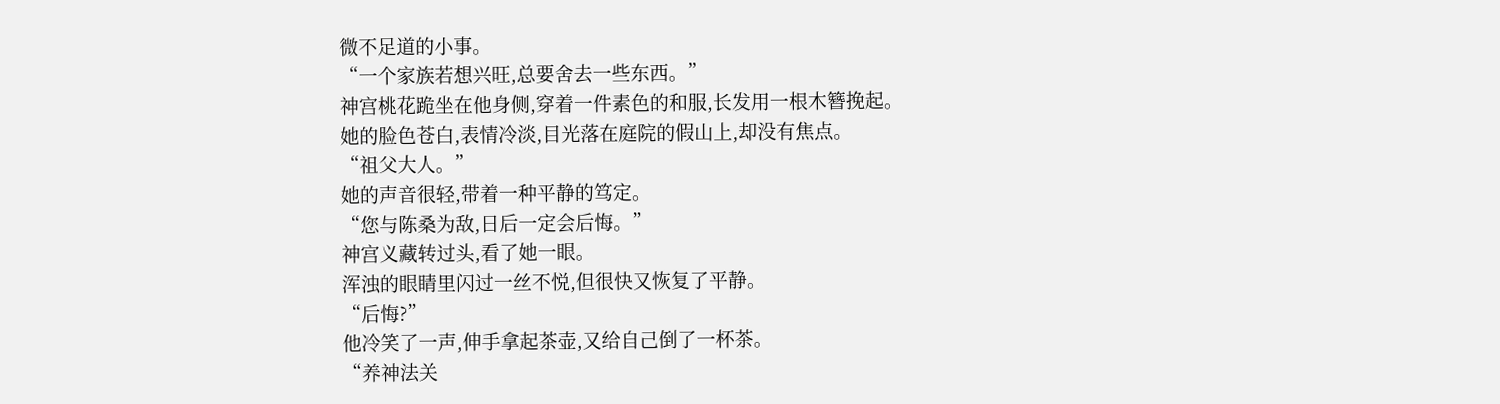微不足道的小事。
“一个家族若想兴旺,总要舍去一些东西。”
神宫桃花跪坐在他身侧,穿着一件素色的和服,长发用一根木簪挽起。
她的脸色苍白,表情冷淡,目光落在庭院的假山上,却没有焦点。
“祖父大人。”
她的声音很轻,带着一种平静的笃定。
“您与陈桑为敌,日后一定会后悔。”
神宫义藏转过头,看了她一眼。
浑浊的眼睛里闪过一丝不悦,但很快又恢复了平静。
“后悔?”
他冷笑了一声,伸手拿起茶壶,又给自己倒了一杯茶。
“养神法关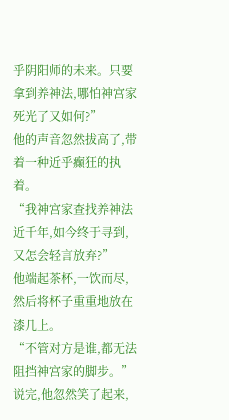乎阴阳师的未来。只要拿到养神法,哪怕神宫家死光了又如何?”
他的声音忽然拔高了,带着一种近乎癫狂的执着。
“我神宫家查找养神法近千年,如今终于寻到,又怎会轻言放弃?”
他端起茶杯,一饮而尽,然后将杯子重重地放在漆几上。
“不管对方是谁,都无法阻挡神宫家的脚步。”
说完,他忽然笑了起来,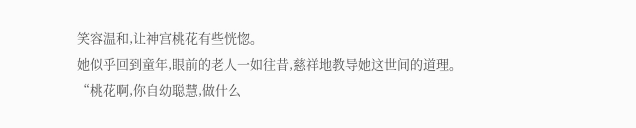笑容温和,让神宫桃花有些恍惚。
她似乎回到童年,眼前的老人一如往昔,慈祥地教导她这世间的道理。
“桃花啊,你自幼聪慧,做什么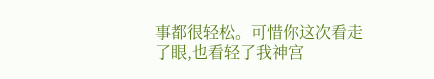事都很轻松。可惜你这次看走了眼,也看轻了我神宫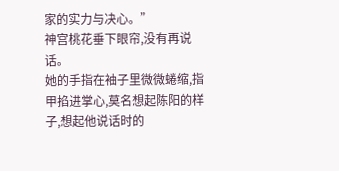家的实力与决心。”
神宫桃花垂下眼帘,没有再说话。
她的手指在袖子里微微蜷缩,指甲掐进掌心,莫名想起陈阳的样子,想起他说话时的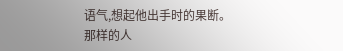语气,想起他出手时的果断。
那样的人